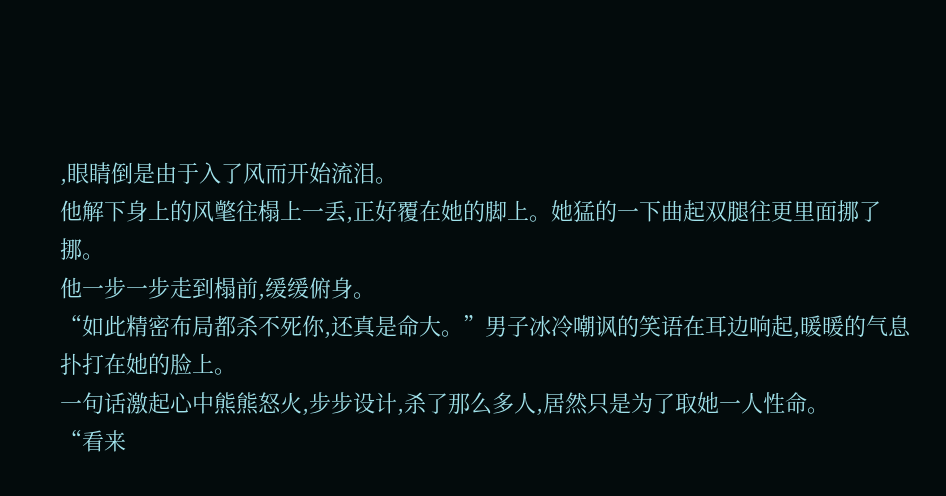,眼睛倒是由于入了风而开始流泪。
他解下身上的风氅往榻上一丢,正好覆在她的脚上。她猛的一下曲起双腿往更里面挪了挪。
他一步一步走到榻前,缓缓俯身。
“如此精密布局都杀不死你,还真是命大。”男子冰冷嘲讽的笑语在耳边响起,暖暖的气息扑打在她的脸上。
一句话激起心中熊熊怒火,步步设计,杀了那么多人,居然只是为了取她一人性命。
“看来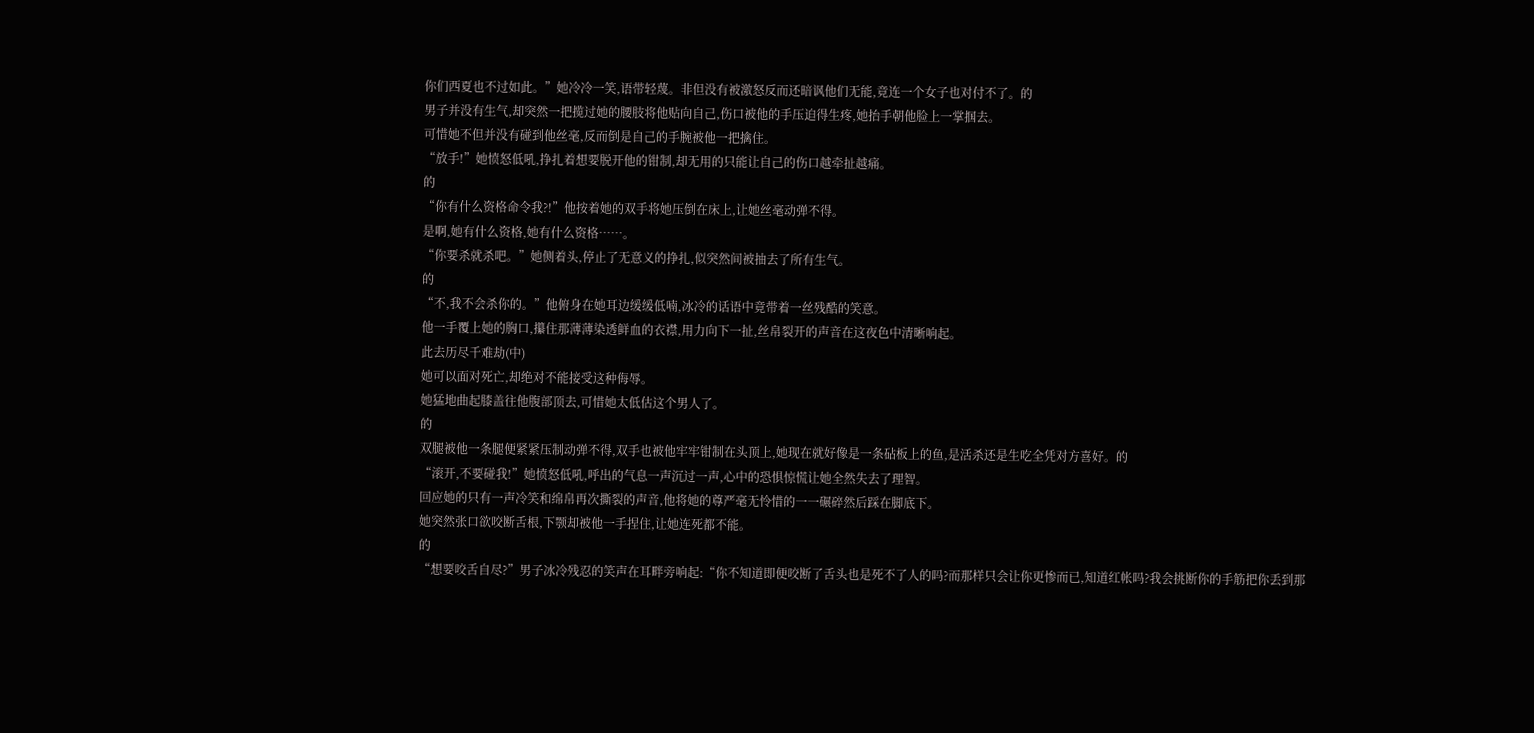你们西夏也不过如此。”她冷冷一笑,语带轻蔑。非但没有被激怒反而还暗讽他们无能,竟连一个女子也对付不了。的
男子并没有生气,却突然一把揽过她的腰肢将他贴向自己,伤口被他的手压迫得生疼,她抬手朝他脸上一掌掴去。
可惜她不但并没有碰到他丝毫,反而倒是自己的手腕被他一把擒住。
“放手!”她愤怒低吼,挣扎着想要脱开他的钳制,却无用的只能让自己的伤口越牵扯越痛。
的
“你有什么资格命令我?!”他按着她的双手将她压倒在床上,让她丝毫动弹不得。
是啊,她有什么资格,她有什么资格……。
“你要杀就杀吧。”她侧着头,停止了无意义的挣扎,似突然间被抽去了所有生气。
的
“不,我不会杀你的。”他俯身在她耳边缓缓低喃,冰冷的话语中竟带着一丝残酷的笑意。
他一手覆上她的胸口,攥住那薄薄染透鲜血的衣襟,用力向下一扯,丝帛裂开的声音在这夜色中清晰响起。
此去历尽千难劫(中)
她可以面对死亡,却绝对不能接受这种侮辱。
她猛地曲起膝盖往他腹部顶去,可惜她太低估这个男人了。
的
双腿被他一条腿便紧紧压制动弹不得,双手也被他牢牢钳制在头顶上,她现在就好像是一条砧板上的鱼,是活杀还是生吃全凭对方喜好。的
“滚开,不要碰我!”她愤怒低吼,呼出的气息一声沉过一声,心中的恐惧惊慌让她全然失去了理智。
回应她的只有一声冷笑和绵帛再次撕裂的声音,他将她的尊严毫无怜惜的一一碾碎然后踩在脚底下。
她突然张口欲咬断舌根,下颚却被他一手捏住,让她连死都不能。
的
“想要咬舌自尽?”男子冰冷残忍的笑声在耳畔旁响起:“你不知道即便咬断了舌头也是死不了人的吗?而那样只会让你更惨而已,知道红帐吗?我会挑断你的手筋把你丢到那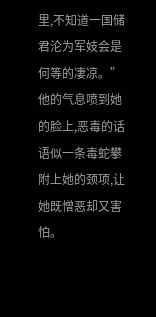里,不知道一国储君沦为军妓会是何等的凄凉。”他的气息喷到她的脸上,恶毒的话语似一条毒蛇攀附上她的颈项,让她既憎恶却又害怕。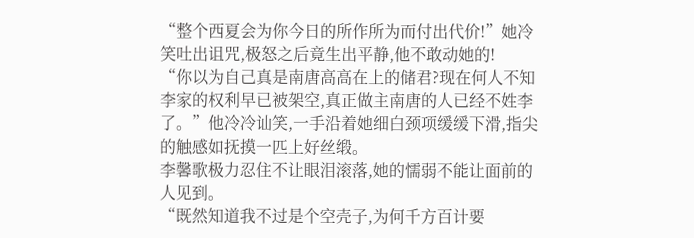“整个西夏会为你今日的所作所为而付出代价!”她冷笑吐出诅咒,极怒之后竟生出平静,他不敢动她的!
“你以为自己真是南唐高高在上的储君?现在何人不知李家的权利早已被架空,真正做主南唐的人已经不姓李了。”他冷冷讪笑,一手沿着她细白颈项缓缓下滑,指尖的触感如抚摸一匹上好丝缎。
李馨歌极力忍住不让眼泪滚落,她的懦弱不能让面前的人见到。
“既然知道我不过是个空壳子,为何千方百计要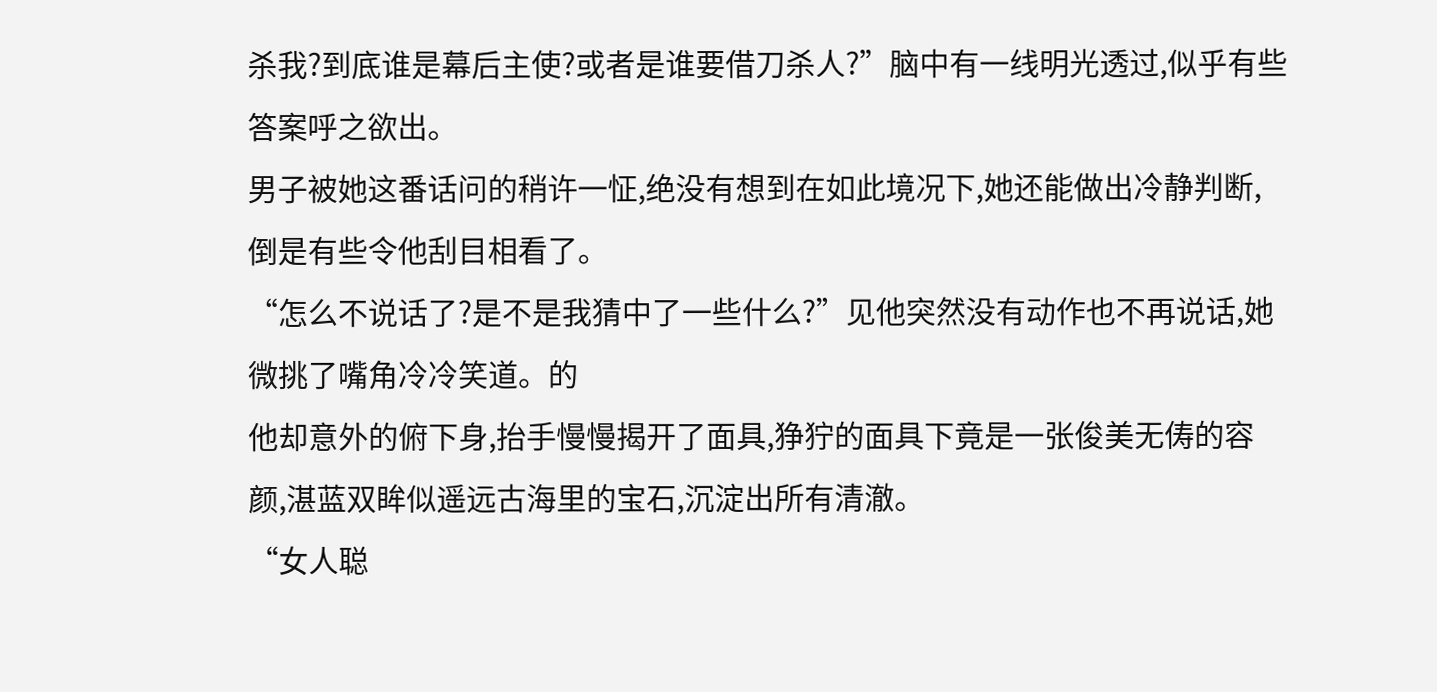杀我?到底谁是幕后主使?或者是谁要借刀杀人?”脑中有一线明光透过,似乎有些答案呼之欲出。
男子被她这番话问的稍许一怔,绝没有想到在如此境况下,她还能做出冷静判断,倒是有些令他刮目相看了。
“怎么不说话了?是不是我猜中了一些什么?”见他突然没有动作也不再说话,她微挑了嘴角冷冷笑道。的
他却意外的俯下身,抬手慢慢揭开了面具,狰狞的面具下竟是一张俊美无俦的容颜,湛蓝双眸似遥远古海里的宝石,沉淀出所有清澈。
“女人聪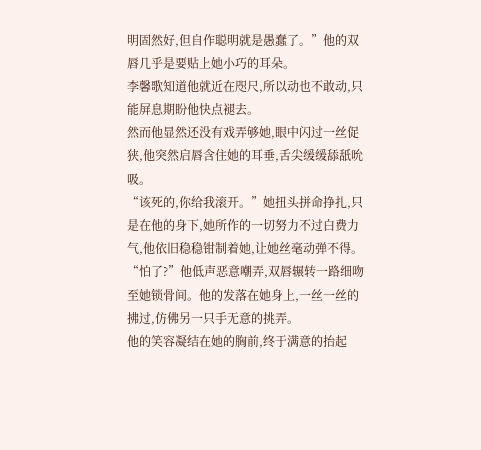明固然好,但自作聪明就是愚蠢了。”他的双唇几乎是要贴上她小巧的耳朵。
李馨歌知道他就近在咫尺,所以动也不敢动,只能屏息期盼他快点褪去。
然而他显然还没有戏弄够她,眼中闪过一丝促狭,他突然启唇含住她的耳垂,舌尖缓缓舔舐吮吸。
“该死的,你给我滚开。”她扭头拼命挣扎,只是在他的身下,她所作的一切努力不过白费力气,他依旧稳稳钳制着她,让她丝毫动弹不得。
“怕了?”他低声恶意嘲弄,双唇辗转一路细吻至她锁骨间。他的发落在她身上,一丝一丝的拂过,仿佛另一只手无意的挑弄。
他的笑容凝结在她的胸前,终于满意的抬起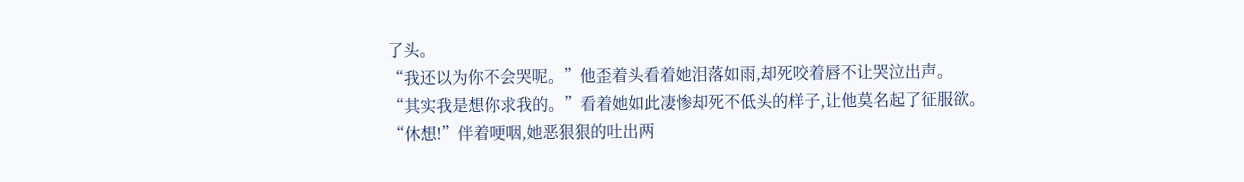了头。
“我还以为你不会哭呢。”他歪着头看着她泪落如雨,却死咬着唇不让哭泣出声。
“其实我是想你求我的。”看着她如此凄惨却死不低头的样子,让他莫名起了征服欲。
“休想!”伴着哽咽,她恶狠狠的吐出两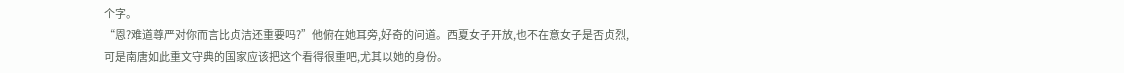个字。
“恩?难道尊严对你而言比贞洁还重要吗?”他俯在她耳旁,好奇的问道。西夏女子开放,也不在意女子是否贞烈,可是南唐如此重文守典的国家应该把这个看得很重吧,尤其以她的身份。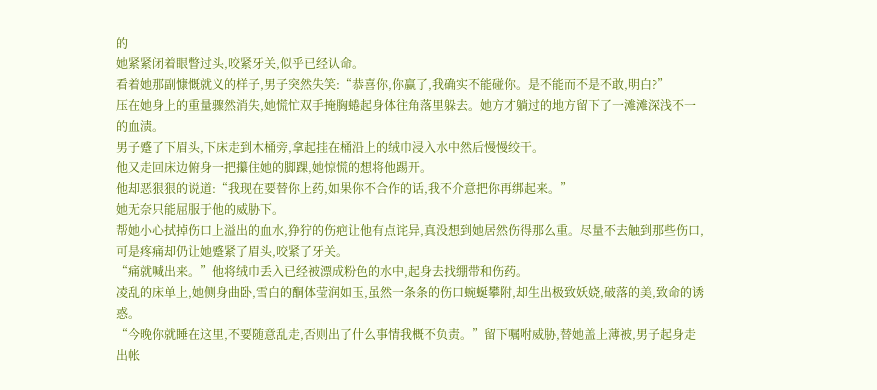的
她紧紧闭着眼瞥过头,咬紧牙关,似乎已经认命。
看着她那副慷慨就义的样子,男子突然失笑:“恭喜你,你赢了,我确实不能碰你。是不能而不是不敢,明白?”
压在她身上的重量骤然消失,她慌忙双手掩胸蜷起身体往角落里躲去。她方才躺过的地方留下了一滩滩深浅不一的血渍。
男子蹙了下眉头,下床走到木桶旁,拿起挂在桶沿上的绒巾浸入水中然后慢慢绞干。
他又走回床边俯身一把攥住她的脚踝,她惊慌的想将他踢开。
他却恶狠狠的说道:“我现在要替你上药,如果你不合作的话,我不介意把你再绑起来。”
她无奈只能屈服于他的威胁下。
帮她小心拭掉伤口上溢出的血水,狰狞的伤疤让他有点诧异,真没想到她居然伤得那么重。尽量不去触到那些伤口,可是疼痛却仍让她蹙紧了眉头,咬紧了牙关。
“痛就喊出来。”他将绒巾丢入已经被漂成粉色的水中,起身去找绷带和伤药。
凌乱的床单上,她侧身曲卧,雪白的酮体莹润如玉,虽然一条条的伤口蜿蜒攀附,却生出极致妖娆,破落的美,致命的诱惑。
“今晚你就睡在这里,不要随意乱走,否则出了什么事情我概不负责。”留下嘱咐威胁,替她盖上薄被,男子起身走出帐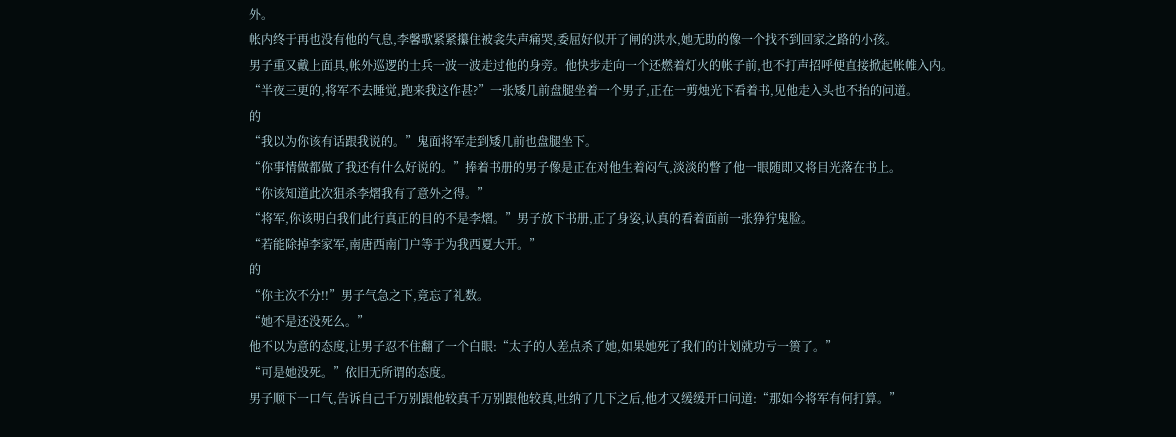外。
帐内终于再也没有他的气息,李馨歌紧紧攥住被衾失声痛哭,委屈好似开了闸的洪水,她无助的像一个找不到回家之路的小孩。
男子重又戴上面具,帐外巡逻的士兵一波一波走过他的身旁。他快步走向一个还燃着灯火的帐子前,也不打声招呼便直接掀起帐帷入内。
“半夜三更的,将军不去睡觉,跑来我这作甚?”一张矮几前盘腿坐着一个男子,正在一剪烛光下看着书,见他走入头也不抬的问道。
的
“我以为你该有话跟我说的。”鬼面将军走到矮几前也盘腿坐下。
“你事情做都做了我还有什么好说的。”捧着书册的男子像是正在对他生着闷气,淡淡的瞥了他一眼随即又将目光落在书上。
“你该知道此次狙杀李熠我有了意外之得。”
“将军,你该明白我们此行真正的目的不是李熠。”男子放下书册,正了身姿,认真的看着面前一张狰狞鬼脸。
“若能除掉李家军,南唐西南门户等于为我西夏大开。”
的
“你主次不分!!”男子气急之下,竟忘了礼数。
“她不是还没死么。”
他不以为意的态度,让男子忍不住翻了一个白眼:“太子的人差点杀了她,如果她死了我们的计划就功亏一篑了。”
“可是她没死。”依旧无所谓的态度。
男子顺下一口气,告诉自己千万别跟他较真千万别跟他较真,吐纳了几下之后,他才又缓缓开口问道:“那如今将军有何打算。”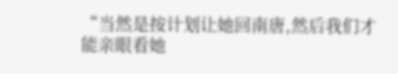“当然是按计划让她回南唐,然后我们才能亲眼看她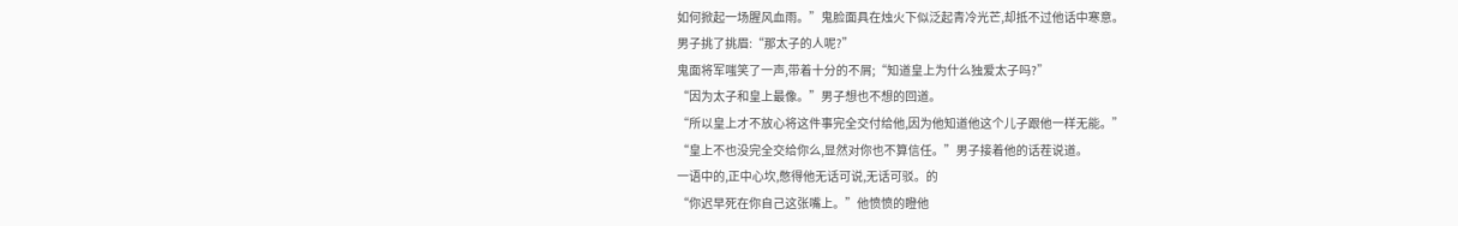如何掀起一场腥风血雨。”鬼脸面具在烛火下似泛起青冷光芒,却抵不过他话中寒意。
男子挑了挑眉:“那太子的人呢?”
鬼面将军嗤笑了一声,带着十分的不屑;“知道皇上为什么独爱太子吗?”
“因为太子和皇上最像。”男子想也不想的回道。
“所以皇上才不放心将这件事完全交付给他,因为他知道他这个儿子跟他一样无能。”
“皇上不也没完全交给你么,显然对你也不算信任。”男子接着他的话茬说道。
一语中的,正中心坎,憋得他无话可说,无话可驳。的
“你迟早死在你自己这张嘴上。”他愤愤的瞪他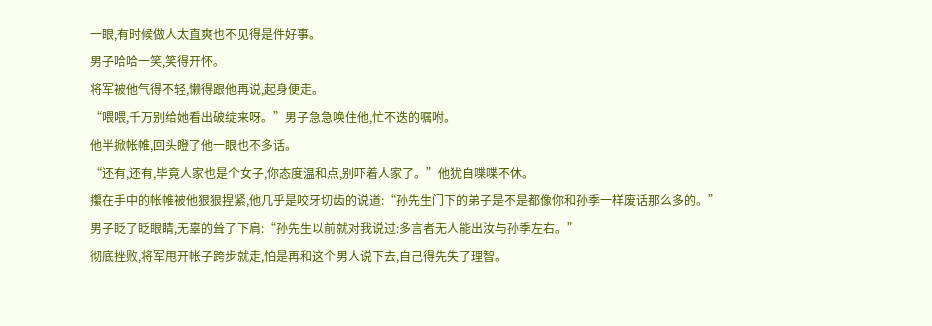一眼,有时候做人太直爽也不见得是件好事。
男子哈哈一笑,笑得开怀。
将军被他气得不轻,懒得跟他再说,起身便走。
“喂喂,千万别给她看出破绽来呀。”男子急急唤住他,忙不迭的嘱咐。
他半掀帐帷,回头瞪了他一眼也不多话。
“还有,还有,毕竟人家也是个女子,你态度温和点,别吓着人家了。”他犹自喋喋不休。
攥在手中的帐帷被他狠狠捏紧,他几乎是咬牙切齿的说道:“孙先生门下的弟子是不是都像你和孙季一样废话那么多的。”
男子眨了眨眼睛,无辜的耸了下肩:“孙先生以前就对我说过:多言者无人能出汝与孙季左右。”
彻底挫败,将军甩开帐子跨步就走,怕是再和这个男人说下去,自己得先失了理智。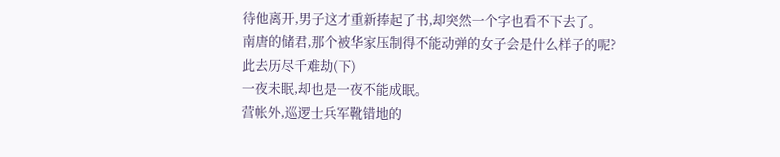待他离开,男子这才重新捧起了书,却突然一个字也看不下去了。
南唐的储君,那个被华家压制得不能动弹的女子会是什么样子的呢?
此去历尽千难劫(下)
一夜未眠,却也是一夜不能成眠。
营帐外,巡逻士兵军靴错地的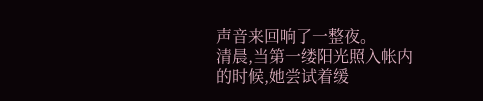声音来回响了一整夜。
清晨,当第一缕阳光照入帐内的时候,她尝试着缓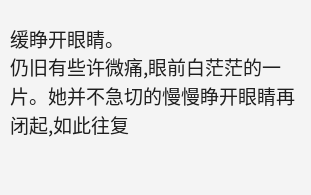缓睁开眼睛。
仍旧有些许微痛,眼前白茫茫的一片。她并不急切的慢慢睁开眼睛再闭起,如此往复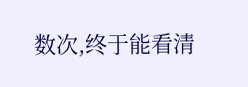数次,终于能看清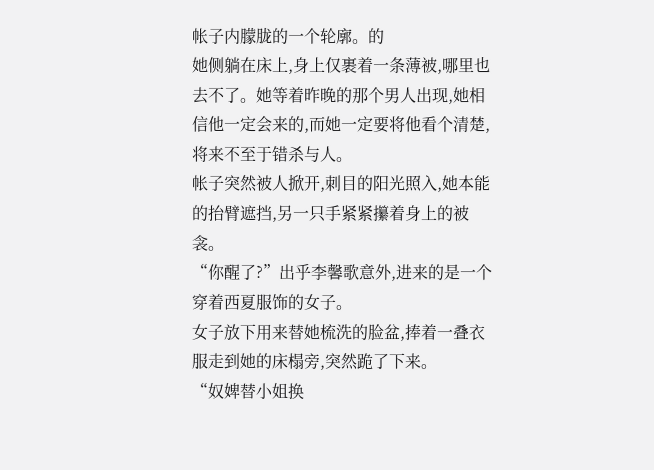帐子内朦胧的一个轮廓。的
她侧躺在床上,身上仅裹着一条薄被,哪里也去不了。她等着昨晚的那个男人出现,她相信他一定会来的,而她一定要将他看个清楚,将来不至于错杀与人。
帐子突然被人掀开,刺目的阳光照入,她本能的抬臂遮挡,另一只手紧紧攥着身上的被衾。
“你醒了?”出乎李馨歌意外,进来的是一个穿着西夏服饰的女子。
女子放下用来替她梳洗的脸盆,捧着一叠衣服走到她的床榻旁,突然跪了下来。
“奴婢替小姐换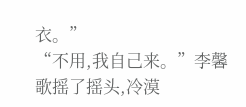衣。”
“不用,我自己来。”李馨歌摇了摇头,冷漠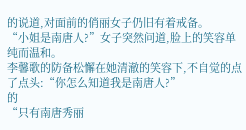的说道,对面前的俏丽女子仍旧有着戒备。
“小姐是南唐人?”女子突然问道,脸上的笑容单纯而温和。
李馨歌的防备松懈在她清澈的笑容下,不自觉的点了点头:“你怎么知道我是南唐人?”
的
“只有南唐秀丽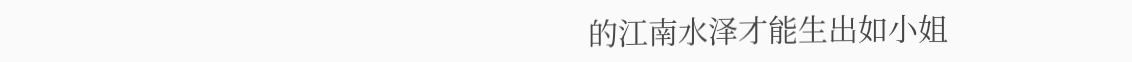的江南水泽才能生出如小姐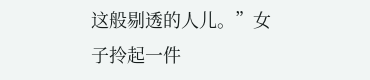这般剔透的人儿。”女子拎起一件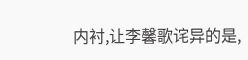内衬,让李馨歌诧异的是,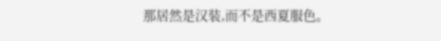那居然是汉装,而不是西夏服色。